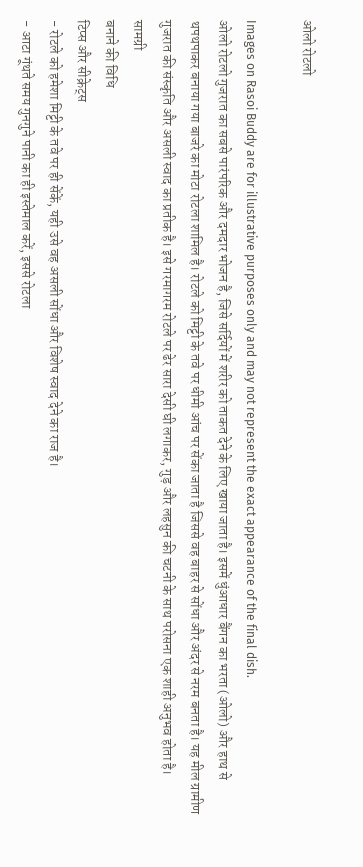ओलो रोटलो

Images on Rasoi Buddy are for illustrative purposes only and may not represent the exact appearance of the final dish.
ओलो रोटलो गुजरात का सबसे पारंपरिक और दमदार भोजन है, जिसे सर्दियों में शरीर को ताकत देने के लिए खाया जाता है। इसमें धुंआधार बैंगन का भरता (ओलो) और हाथ से थपथपाकर बनाया गया बाजरे का मोटा रोटला शामिल है। रोटले को मिट्टी के तवे पर धीमी आंच पर सेंका जाता है जिससे वह बाहर से सोंधा और अंदर से नरम बनता है। यह मील ग्रामीण गुजरात की संस्कृति और असली स्वाद का प्रतीक है। इसे गरमागरम रोटले पर ढेर सारा देसी घी लगाकर, गुड़ और लहसुन की चटनी के साथ परोसना एक शाही अनुभव होता है।
सामग्री
बनाने की विधि
टिप्स और सीक्रेट्स
- रोटले को हमेशा मिट्टी के तवे पर ही सेंकें, यही उसे वह असली सोंधा और विशेष स्वाद देने का राज है।
- आटा गूंथते समय गुनगुने पानी का ही इस्तेमाल करें, इससे रोटला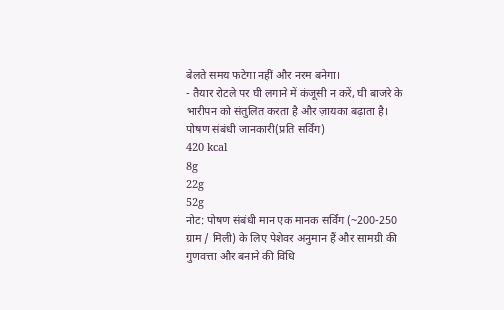बेलते समय फटेगा नहीं और नरम बनेगा।
- तैयार रोटले पर घी लगाने में कंजूसी न करें, घी बाजरे के भारीपन को संतुलित करता है और ज़ायका बढ़ाता है।
पोषण संबंधी जानकारी(प्रति सर्विंग)
420 kcal
8g
22g
52g
नोट: पोषण संबंधी मान एक मानक सर्विंग (~200-250 ग्राम / मिली) के लिए पेशेवर अनुमान हैं और सामग्री की गुणवत्ता और बनाने की विधि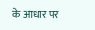के आधार पर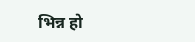भिन्न हो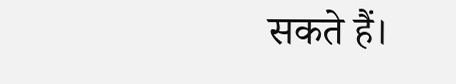सकते हैं।